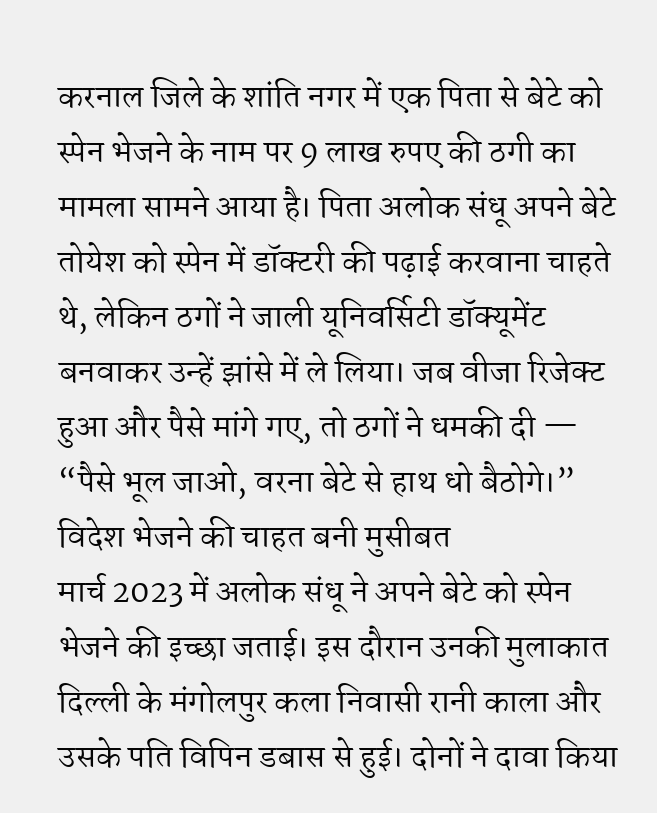करनाल जिले के शांति नगर में एक पिता से बेटे को स्पेन भेजने के नाम पर 9 लाख रुपए की ठगी का मामला सामने आया है। पिता अलोक संधू अपने बेटे तोयेश को स्पेन में डॉक्टरी की पढ़ाई करवाना चाहते थे, लेकिन ठगों ने जाली यूनिवर्सिटी डॉक्यूमेंट बनवाकर उन्हें झांसे में ले लिया। जब वीजा रिजेक्ट हुआ और पैसे मांगे गए, तो ठगों ने धमकी दी — “पैसे भूल जाओ, वरना बेटे से हाथ धो बैठोगे।”
विदेश भेजने की चाहत बनी मुसीबत
मार्च 2023 में अलोक संधू ने अपने बेटे को स्पेन भेजने की इच्छा जताई। इस दौरान उनकी मुलाकात दिल्ली के मंगोलपुर कला निवासी रानी काला और उसके पति विपिन डबास से हुई। दोनों ने दावा किया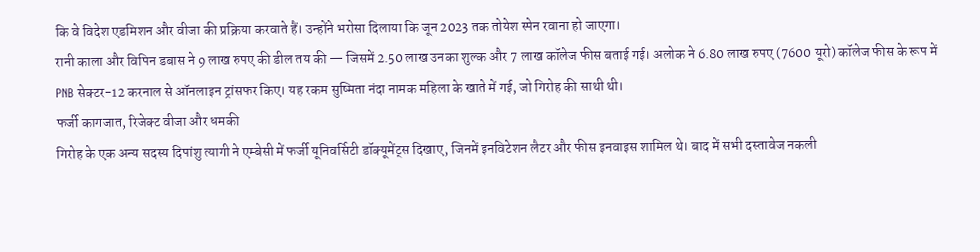कि वे विदेश एडमिशन और वीजा की प्रक्रिया करवाते हैं। उन्होंने भरोसा दिलाया कि जून 2023 तक तोयेश स्पेन रवाना हो जाएगा।
रानी काला और विपिन डबास ने 9 लाख रुपए की डील तय की — जिसमें 2.50 लाख उनका शुल्क और 7 लाख कॉलेज फीस बताई गई। अलोक ने 6.80 लाख रुपए (7600 यूरो) कॉलेज फीस के रूप में PNB सेक्टर-12 करनाल से ऑनलाइन ट्रांसफर किए। यह रकम सुष्मिता नंदा नामक महिला के खाते में गई, जो गिरोह की साथी थी।
फर्जी कागजात, रिजेक्ट वीजा और धमकी
गिरोह के एक अन्य सदस्य दिपांशु त्यागी ने एम्बेसी में फर्जी यूनिवर्सिटी डॉक्यूमेंट्स दिखाए, जिनमें इनविटेशन लैटर और फीस इनवाइस शामिल थे। बाद में सभी दस्तावेज नकली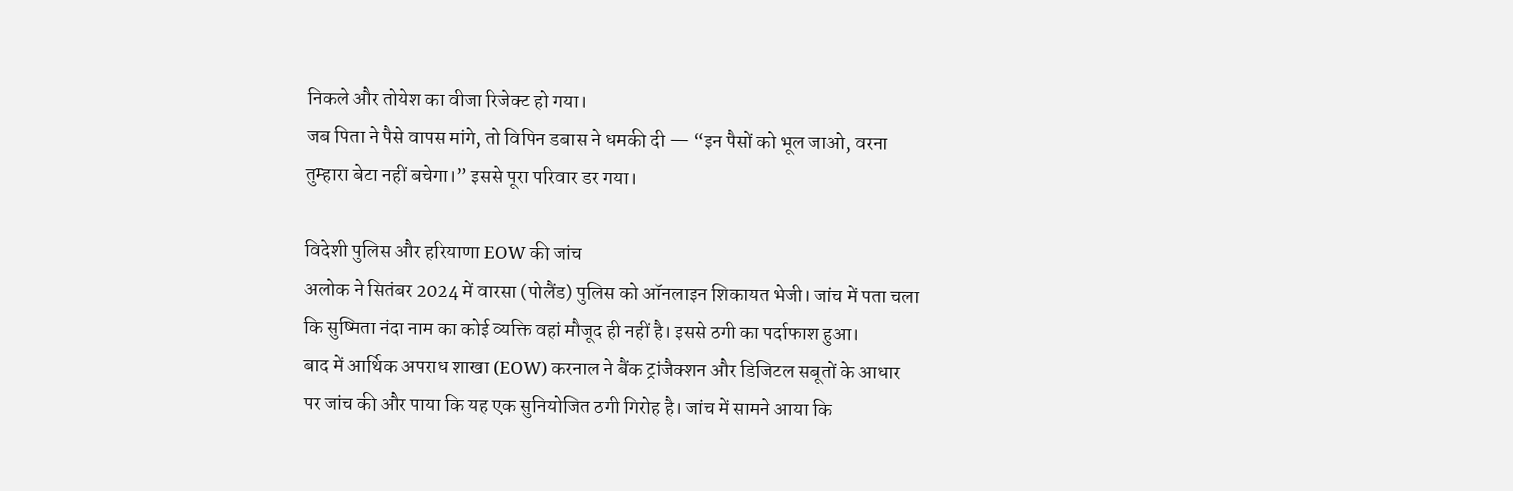निकले और तोयेश का वीजा रिजेक्ट हो गया।
जब पिता ने पैसे वापस मांगे, तो विपिन डबास ने धमकी दी — “इन पैसों को भूल जाओ, वरना तुम्हारा बेटा नहीं बचेगा।” इससे पूरा परिवार डर गया।

विदेशी पुलिस और हरियाणा EOW की जांच
अलोक ने सितंबर 2024 में वारसा (पोलैंड) पुलिस को ऑनलाइन शिकायत भेजी। जांच में पता चला कि सुष्मिता नंदा नाम का कोई व्यक्ति वहां मौजूद ही नहीं है। इससे ठगी का पर्दाफाश हुआ।
बाद में आर्थिक अपराध शाखा (EOW) करनाल ने बैंक ट्रांजैक्शन और डिजिटल सबूतों के आधार पर जांच की और पाया कि यह एक सुनियोजित ठगी गिरोह है। जांच में सामने आया कि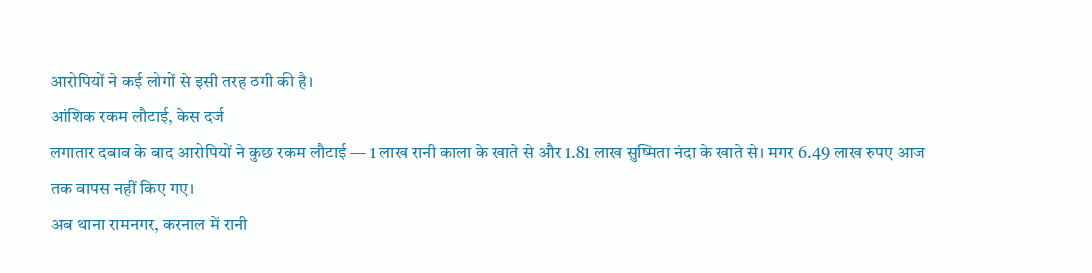आरोपियों ने कई लोगों से इसी तरह ठगी की है।
आंशिक रकम लौटाई, केस दर्ज
लगातार दबाव के बाद आरोपियों ने कुछ रकम लौटाई — 1 लाख रानी काला के खाते से और 1.81 लाख सुष्मिता नंदा के खाते से। मगर 6.49 लाख रुपए आज तक वापस नहीं किए गए।
अब थाना रामनगर, करनाल में रानी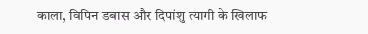काला, विपिन डबास और दिपांशु त्यागी के खिलाफ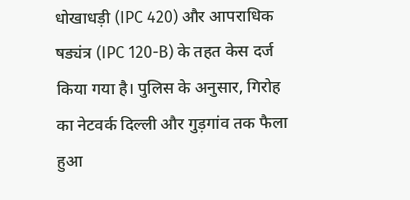धोखाधड़ी (IPC 420) और आपराधिक षड्यंत्र (IPC 120-B) के तहत केस दर्ज किया गया है। पुलिस के अनुसार, गिरोह का नेटवर्क दिल्ली और गुड़गांव तक फैला हुआ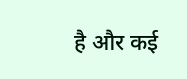है और कई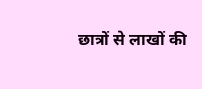छात्रों से लाखों की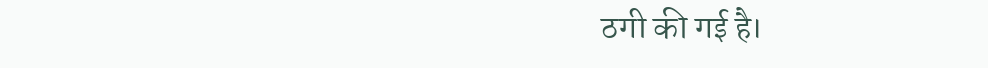ठगी की गई है।